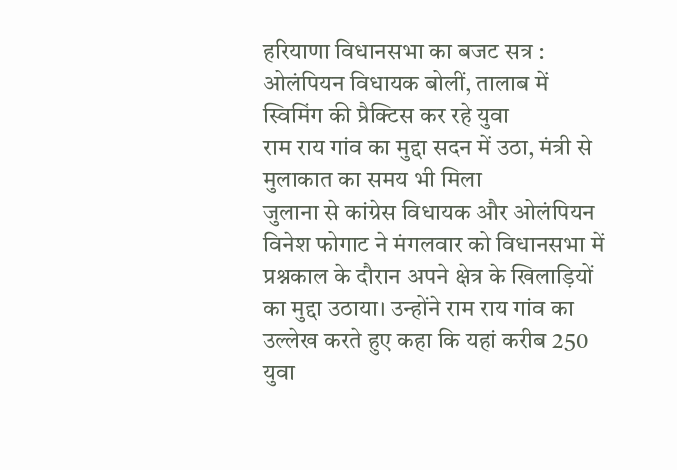हरियाणा विधानसभा का बजट सत्र : ओलंपियन विधायक बोलीं, तालाब में स्विमिंग की प्रैक्टिस कर रहे युवा
राम राय गांव का मुद्दा सदन में उठा, मंत्री से मुलाकात का समय भी मिला
जुलाना से कांग्रेस विधायक और ओलंपियन विनेश फोगाट ने मंगलवार को विधानसभा में प्रश्नकाल के दौरान अपने क्षेत्र के खिलाड़ियों का मुद्दा उठाया। उन्होंने राम राय गांव का उल्लेख करते हुए कहा कि यहां करीब 250 युवा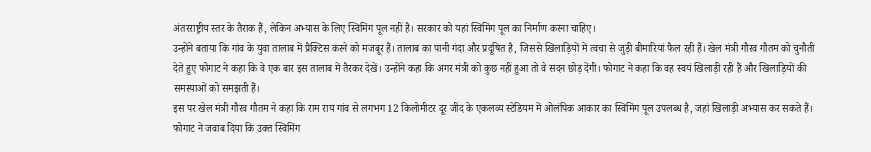अंतरराष्ट्रीय स्तर के तैराक हैं, लेकिन अभ्यास के लिए स्विमिंग पूल नहीं है। सरकार को यहां स्विमिंग पूल का निर्माण करना चाहिए।
उन्होंने बताया कि गांव के युवा तालाब में प्रैक्टिस करने को मजबूर हैं। तालाब का पानी गंदा और प्रदूषित है, जिससे खिलाड़ियों में त्वचा से जुड़ी बीमारियां फैल रही हैं। खेल मंत्री गौरव गौतम को चुनौती देते हुए फोगाट ने कहा कि वे एक बार इस तालाब में तैरकर देखें। उन्होंने कहा कि अगर मंत्री को कुछ नहीं हुआ तो वे सदन छोड़ देंगी। फोगाट ने कहा कि वह स्वयं खिलाड़ी रही हैं और खिलाड़ियों की समस्याओं को समझती हैं।
इस पर खेल मंत्री गौरव गौतम ने कहा कि राम राय गांव से लगभग 12 किलोमीटर दूर जींद के एकलव्य स्टेडियम में ओलंपिक आकार का स्विमिंग पूल उपलब्ध है, जहां खिलाड़ी अभ्यास कर सकते हैं। फोगाट ने जवाब दिया कि उक्त स्विमिंग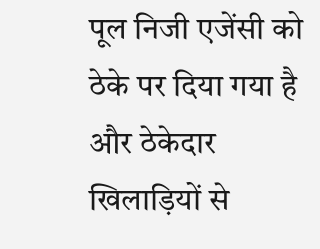पूल निजी एजेंसी को ठेके पर दिया गया है और ठेकेदार खिलाड़ियों से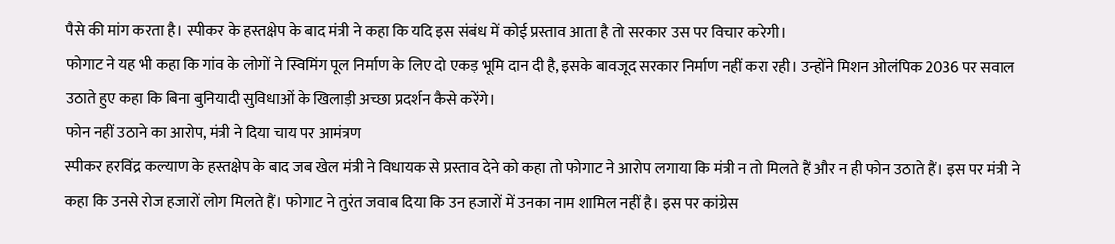पैसे की मांग करता है। स्पीकर के हस्तक्षेप के बाद मंत्री ने कहा कि यदि इस संबंध में कोई प्रस्ताव आता है तो सरकार उस पर विचार करेगी।
फोगाट ने यह भी कहा कि गांव के लोगों ने स्विमिंग पूल निर्माण के लिए दो एकड़ भूमि दान दी है, इसके बावजूद सरकार निर्माण नहीं करा रही। उन्होंने मिशन ओलंपिक 2036 पर सवाल उठाते हुए कहा कि बिना बुनियादी सुविधाओं के खिलाड़ी अच्छा प्रदर्शन कैसे करेंगे।
फोन नहीं उठाने का आरोप, मंत्री ने दिया चाय पर आमंत्रण
स्पीकर हरविंद्र कल्याण के हस्तक्षेप के बाद जब खेल मंत्री ने विधायक से प्रस्ताव देने को कहा तो फोगाट ने आरोप लगाया कि मंत्री न तो मिलते हैं और न ही फोन उठाते हैं। इस पर मंत्री ने कहा कि उनसे रोज हजारों लोग मिलते हैं। फोगाट ने तुरंत जवाब दिया कि उन हजारों में उनका नाम शामिल नहीं है। इस पर कांग्रेस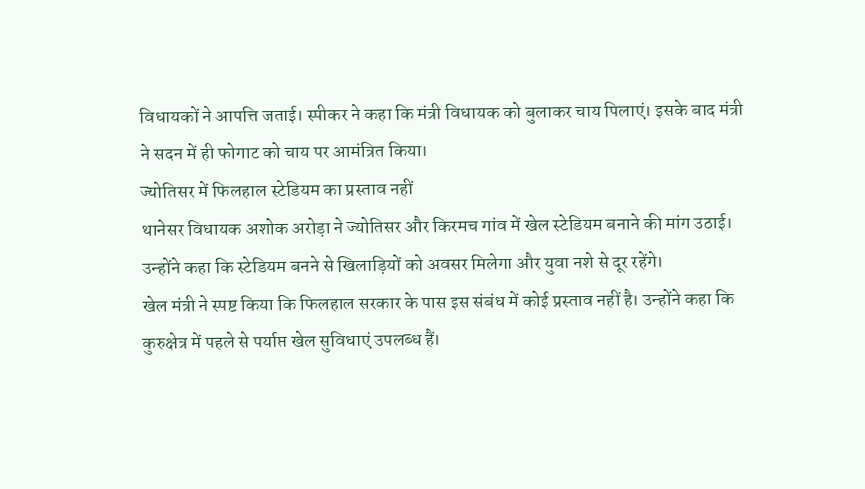विधायकों ने आपत्ति जताई। स्पीकर ने कहा कि मंत्री विधायक को बुलाकर चाय पिलाएं। इसके बाद मंत्री ने सदन में ही फोगाट को चाय पर आमंत्रित किया।
ज्योतिसर में फिलहाल स्टेडियम का प्रस्ताव नहीं
थानेसर विधायक अशोक अरोड़ा ने ज्योतिसर और किरमच गांव में खेल स्टेडियम बनाने की मांग उठाई। उन्होंने कहा कि स्टेडियम बनने से खिलाड़ियों को अवसर मिलेगा और युवा नशे से दूर रहेंगे।
खेल मंत्री ने स्पष्ट किया कि फिलहाल सरकार के पास इस संबंध में कोई प्रस्ताव नहीं है। उन्होंने कहा कि कुरुक्षेत्र में पहले से पर्याप्त खेल सुविधाएं उपलब्ध हैं।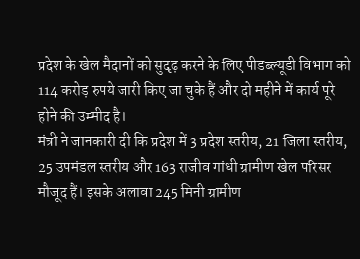प्रदेश के खेल मैदानों को सुदृढ़ करने के लिए पीडब्ल्यूडी विभाग को 114 करोड़ रुपये जारी किए जा चुके हैं और दो महीने में कार्य पूरे होने की उम्मीद है।
मंत्री ने जानकारी दी कि प्रदेश में 3 प्रदेश स्तरीय, 21 जिला स्तरीय, 25 उपमंडल स्तरीय और 163 राजीव गांधी ग्रामीण खेल परिसर मौजूद हैं। इसके अलावा 245 मिनी ग्रामीण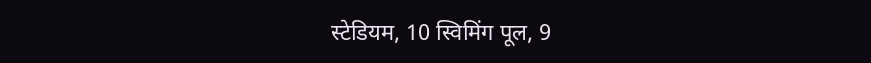स्टेडियम, 10 स्विमिंग पूल, 9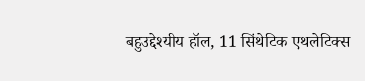बहुउद्देश्यीय हॉल, 11 सिंथेटिक एथलेटिक्स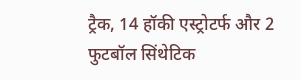ट्रैक, 14 हॉकी एस्ट्रोटर्फ और 2 फुटबॉल सिंथेटिक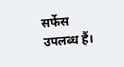सर्फेस उपलब्ध हैं।